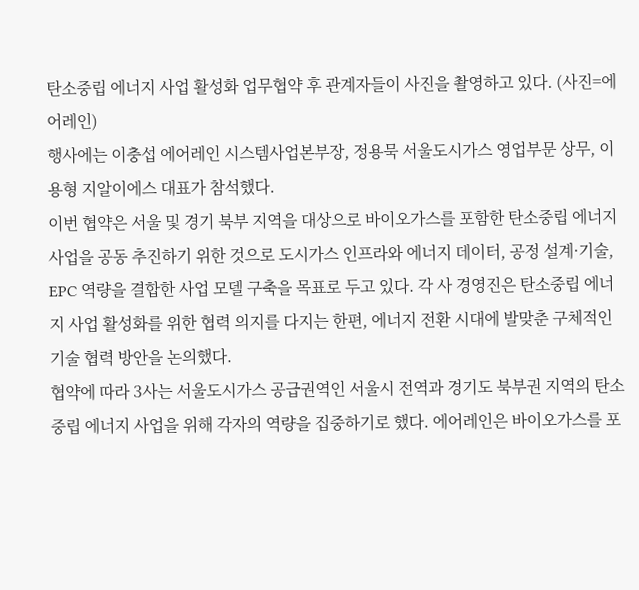탄소중립 에너지 사업 활성화 업무협약 후 관계자들이 사진을 촬영하고 있다. (사진=에어레인)
행사에는 이충섭 에어레인 시스템사업본부장, 정용묵 서울도시가스 영업부문 상무, 이용형 지알이에스 대표가 참석했다.
이번 협약은 서울 및 경기 북부 지역을 대상으로 바이오가스를 포함한 탄소중립 에너지 사업을 공동 추진하기 위한 것으로 도시가스 인프라와 에너지 데이터, 공정 설계·기술, EPC 역량을 결합한 사업 모델 구축을 목표로 두고 있다. 각 사 경영진은 탄소중립 에너지 사업 활성화를 위한 협력 의지를 다지는 한편, 에너지 전환 시대에 발맞춘 구체적인 기술 협력 방안을 논의했다.
협약에 따라 3사는 서울도시가스 공급권역인 서울시 전역과 경기도 북부권 지역의 탄소중립 에너지 사업을 위해 각자의 역량을 집중하기로 했다. 에어레인은 바이오가스를 포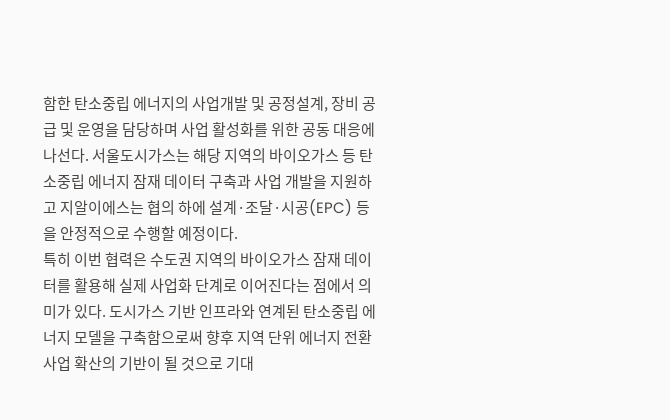함한 탄소중립 에너지의 사업개발 및 공정설계, 장비 공급 및 운영을 담당하며 사업 활성화를 위한 공동 대응에 나선다. 서울도시가스는 해당 지역의 바이오가스 등 탄소중립 에너지 잠재 데이터 구축과 사업 개발을 지원하고 지알이에스는 협의 하에 설계·조달·시공(EPC) 등을 안정적으로 수행할 예정이다.
특히 이번 협력은 수도권 지역의 바이오가스 잠재 데이터를 활용해 실제 사업화 단계로 이어진다는 점에서 의미가 있다. 도시가스 기반 인프라와 연계된 탄소중립 에너지 모델을 구축함으로써 향후 지역 단위 에너지 전환 사업 확산의 기반이 될 것으로 기대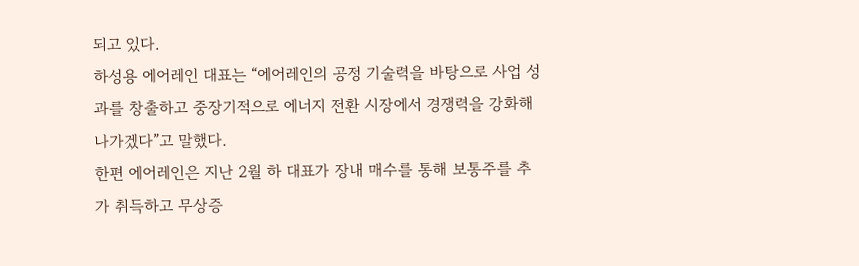되고 있다.
하성용 에어레인 대표는 “에어레인의 공정 기술력을 바탕으로 사업 성과를 창출하고 중장기적으로 에너지 전환 시장에서 경쟁력을 강화해 나가겠다”고 말했다.
한편 에어레인은 지난 2월 하 대표가 장내 매수를 통해 보통주를 추가 취득하고 무상증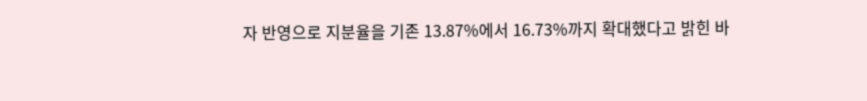자 반영으로 지분율을 기존 13.87%에서 16.73%까지 확대했다고 밝힌 바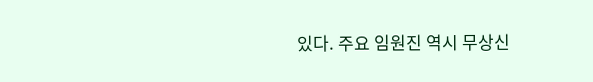있다. 주요 임원진 역시 무상신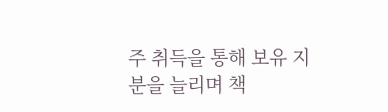주 취득을 통해 보유 지분을 늘리며 책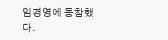임경영에 동참했다.